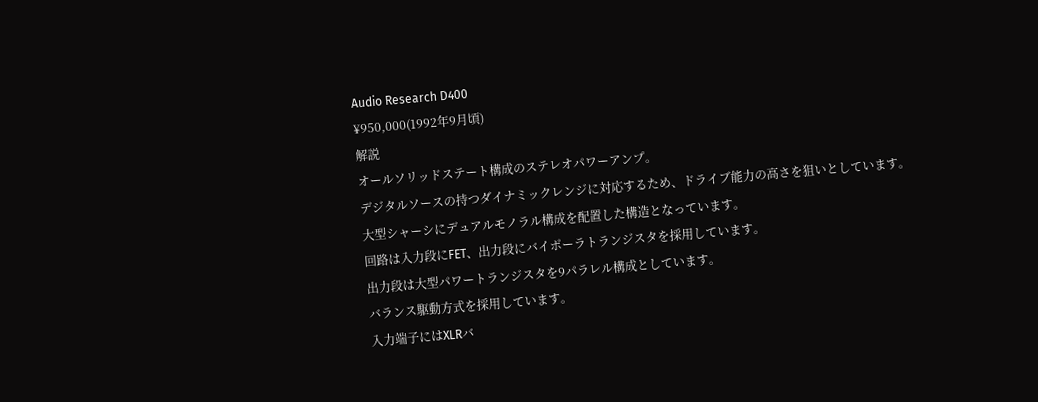Audio Research D400
¥950,000(1992年9月頃)
解説
オールソリッドステート構成のステレオパワーアンプ。
デジタルソースの持つダイナミックレンジに対応するため、ドライブ能力の高さを狙いとしています。
大型シャーシにデュアルモノラル構成を配置した構造となっています。
回路は入力段にFET、出力段にバイポーラトランジスタを採用しています。
出力段は大型パワートランジスタを9パラレル構成としています。
バランス駆動方式を採用しています。
入力端子にはXLRバ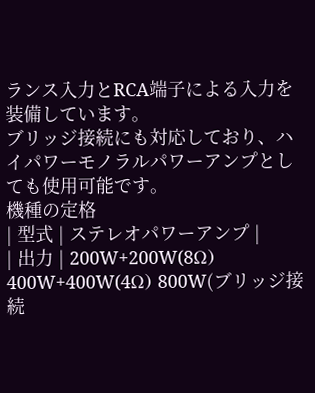ランス入力とRCA端子による入力を装備しています。
ブリッジ接続にも対応しており、ハイパワーモノラルパワーアンプとしても使用可能です。
機種の定格
| 型式 | ステレオパワーアンプ |
| 出力 | 200W+200W(8Ω) 400W+400W(4Ω) 800W(ブリッジ接続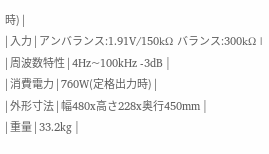時) |
| 入力 | アンバランス:1.91V/150kΩ バランス:300kΩ |
| 周波数特性 | 4Hz~100kHz -3dB |
| 消費電力 | 760W(定格出力時) |
| 外形寸法 | 幅480x高さ228x奥行450mm |
| 重量 | 33.2kg |